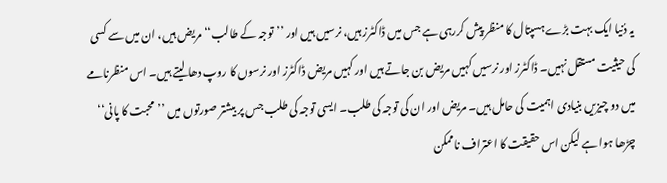یہ دُنیا ایک بہت بڑے ہسپتال کا منظر پیش کررہی ہے جس میں ڈاکٹرز ہیں، نرسیں ہیں اور ’’توجہ کے طالب‘‘ مریض ہیں، ان میں سے کسی کی حیثیت مستقل نہیں۔ ڈاکٹرز اور نرسیں کہیں مریض بن جاتے ہیں اور کہیں مریض ڈاکٹرز اور نرسوں کا روپ دھا لیتے ہیں۔ اس منظرنامے میں دو چیزیں بنیادی اہمیت کی حامل ہیں۔ مریض اور ان کی توجہ کی طلب۔ ایسی توجہ کی طلب جس پر بیشتر صورتوں میں ’’محبت کا پانی‘‘ چڑھا ہوا ہے لیکن اس حقیقت کا اعتراف ناممکن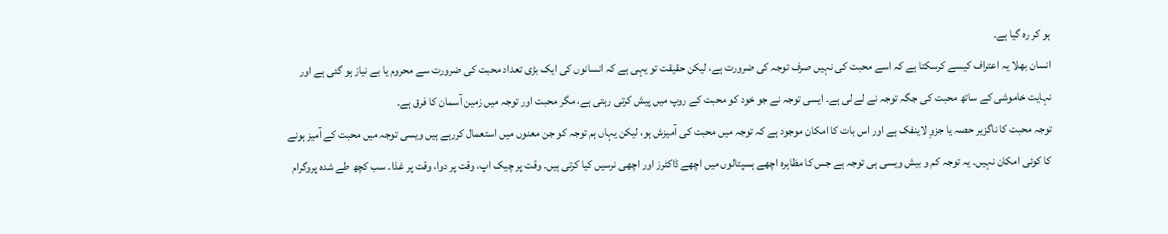ہو کر رہ گیا ہے۔
انسان بھلا یہ اعتراف کیسے کرسکتا ہے کہ اسے محبت کی نہیں صرف توجہ کی ضرورت ہے، لیکن حقیقت تو یہی ہے کہ انسانوں کی ایک بڑی تعداد محبت کی ضرورت سے محروم یا بے نیاز ہو گئی ہے اور نہایت خاموشی کے ساتھ محبت کی جگہ توجہ نے لے لی ہے۔ ایسی توجہ نے جو خود کو محبت کے روپ میں پیش کرتی رہتی ہے، مگر محبت اور توجہ میں زمین آسمان کا فرق ہے۔
توجہ محبت کا ناگزیر حصہ یا جزوِ لاینفک ہے اور اس بات کا امکان موجود ہے کہ توجہ میں محبت کی آمیزش ہو، لیکن یہاں ہم توجہ کو جن معنوں میں استعمال کررہے ہیں ویسی توجہ میں محبت کے آمیز ہونے کا کوئی امکان نہیں۔ یہ توجہ کم و بیش ویسی ہی توجہ ہے جس کا مظاہرہ اچھے ہسپتالوں میں اچھے ڈاکٹرز اور اچھی نرسیں کیا کرتی ہیں۔ وقت پر چیک اپ، وقت پر دوا، وقت پر غذا۔ سب کچھ طے شدہ پروگرام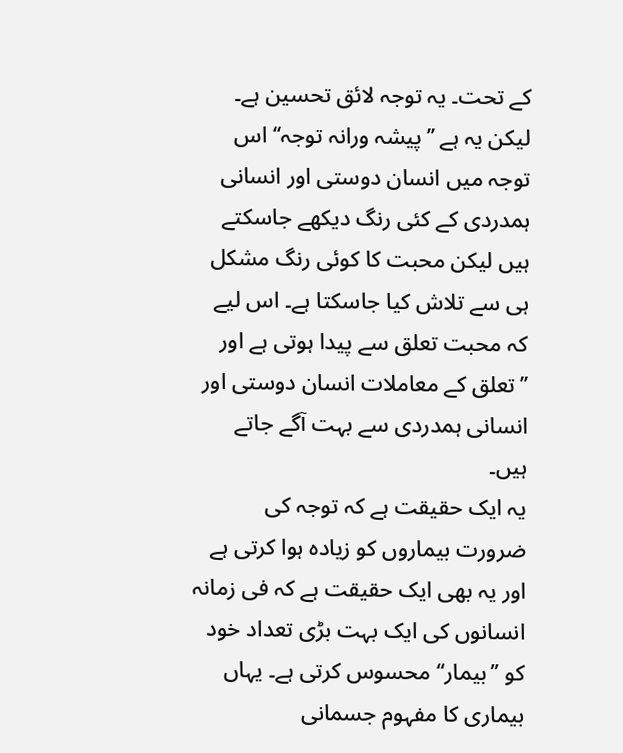کے تحت۔ یہ توجہ لائق تحسین ہے۔ لیکن یہ ہے ’’پیشہ ورانہ توجہ‘‘ اس توجہ میں انسان دوستی اور انسانی ہمدردی کے کئی رنگ دیکھے جاسکتے ہیں لیکن محبت کا کوئی رنگ مشکل ہی سے تلاش کیا جاسکتا ہے۔ اس لیے کہ محبت تعلق سے پیدا ہوتی ہے اور ’’تعلق کے معاملات انسان دوستی اور انسانی ہمدردی سے بہت آگے جاتے ہیں۔
یہ ایک حقیقت ہے کہ توجہ کی ضرورت بیماروں کو زیادہ ہوا کرتی ہے اور یہ بھی ایک حقیقت ہے کہ فی زمانہ انسانوں کی ایک بہت بڑی تعداد خود کو ’’بیمار‘‘ محسوس کرتی ہے۔ یہاں بیماری کا مفہوم جسمانی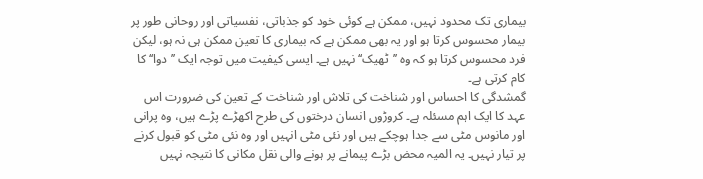بیماری تک محدود نہیں، ممکن ہے کوئی خود کو جذباتی، نفسیاتی اور روحانی طور پر بیمار محسوس کرتا ہو اور یہ بھی ممکن ہے کہ بیماری کا تعین ممکن ہی نہ ہو، لیکن فرد محسوس کرتا ہو کہ وہ ’’ٹھیک‘‘ نہیں ہے۔ ایسی کیفیت میں توجہ ایک ’’دوا‘‘ کا کام کرتی ہے۔
گمشدگی کا احساس اور شناخت کی تلاش اور شناخت کے تعین کی ضرورت اس عہد کا ایک اہم مسئلہ ہے۔ کروڑوں انسان درختوں کی طرح اکھڑے پڑے ہیں، وہ پرانی اور مانوس مٹی سے جدا ہوچکے ہیں اور نئی مٹی انہیں اور وہ نئی مٹی کو قبول کرنے پر تیار نہیں۔ یہ المیہ محض بڑے پیمانے پر ہونے والی نقل مکانی کا نتیجہ نہیں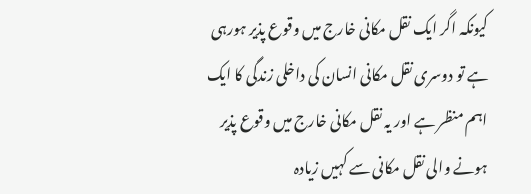کیونکہ اگر ایک نقل مکانی خارج میں وقوع پذیر ہورہی ہے تو دوسری نقل مکانی انسان کی داخلی زندگی کا ایک اہم منظر ہے اور یہ نقل مکانی خارج میں وقوع پذیر ہونے والی نقل مکانی سے کہیں زیادہ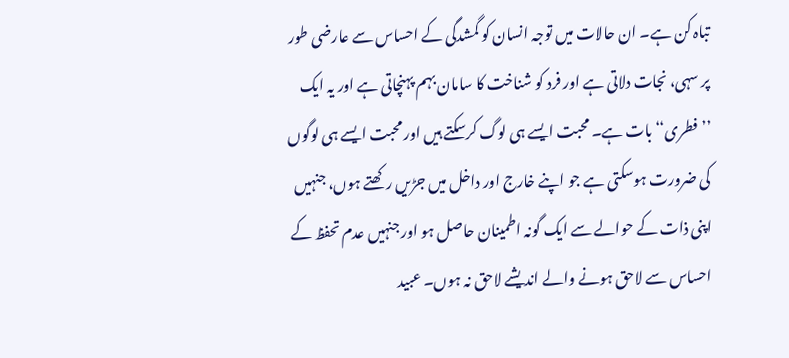تباہ کن ہے۔ ان حالات میں توجہ انسان کو گمشدگی کے احساس سے عارضی طور پر سہی، نجات دلاتی ہے اور فرد کو شناخت کا سامان بہم پہنچاتی ہے اور یہ ایک ’’فطری‘‘ بات ہے۔ محبت ایسے ہی لوگ کرسکتے ہیں اور محبت ایسے ہی لوگوں کی ضرورت ہوسکتی ہے جو اپنے خارج اور داخل میں جڑیں رکھتے ہوں، جنہیں اپنی ذات کے حوالے سے ایک گونہ اطمینان حاصل ہو اور جنہیں عدم تحفظ کے احساس سے لاحق ہونے والے اندیشے لاحق نہ ہوں۔ عبید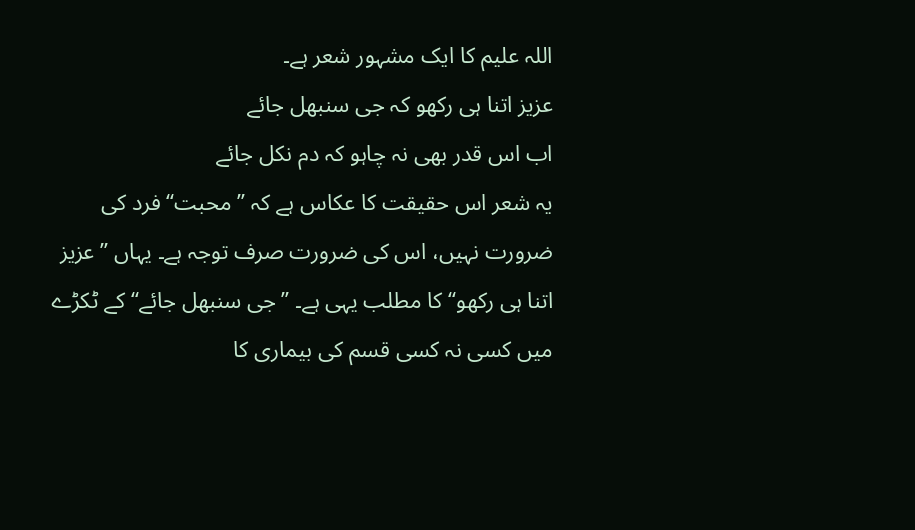اللہ علیم کا ایک مشہور شعر ہے۔
عزیز اتنا ہی رکھو کہ جی سنبھل جائے
اب اس قدر بھی نہ چاہو کہ دم نکل جائے
یہ شعر اس حقیقت کا عکاس ہے کہ ’’محبت‘‘ فرد کی ضرورت نہیں، اس کی ضرورت صرف توجہ ہے۔ یہاں ’’عزیز اتنا ہی رکھو‘‘ کا مطلب یہی ہے۔ ’’جی سنبھل جائے‘‘ کے ٹکڑے میں کسی نہ کسی قسم کی بیماری کا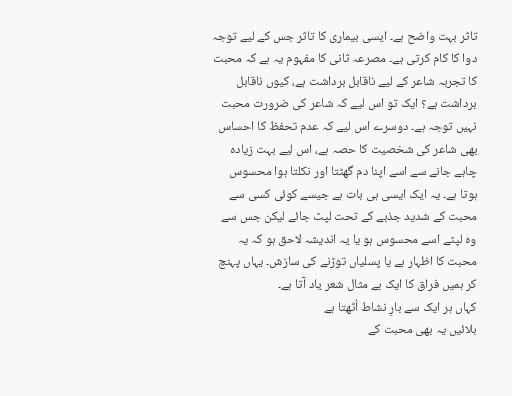تاثر بہت واضح ہے۔ ایسی بیماری کا تاثر جس کے لیے توجہ دوا کا کام کرتی ہے۔ مصرعہ ثانی کا مفہوم یہ ہے کہ محبت کا تجربہ شاعر کے لیے ناقابل برداشت ہے، کیوں ناقابل برداشت ہے؟ ایک تو اس لیے کہ شاعر کی ضرورت محبت نہیں توجہ ہے۔ دوسرے اس لیے کہ عدم تحفظ کا احساس بھی شاعر کی شخصیت کا حصہ ہے، اس لیے بہت زیادہ چاہے جانے سے اسے اپنا دم گھٹتا اور نکلتا ہوا محسوس ہوتا ہے۔ یہ ایک ایسی ہی بات ہے جیسے کوئی کسی سے محبت کے شدید جذبے کے تحت لپٹ جائے لیکن جس سے وہ لپٹے اسے محسوس ہو یا یہ اندیشہ لاحق ہو کہ یہ محبت کا اظہار ہے یا پسلیاں توڑنے کی سازش۔ یہاں پہنچ کر ہمیں فراق کا ایک بے مثال شعر یاد آتا ہے۔
کہاں ہر ایک سے بارِ نشاط اُٹھتا ہے
بلائیں یہ بھی محبت کے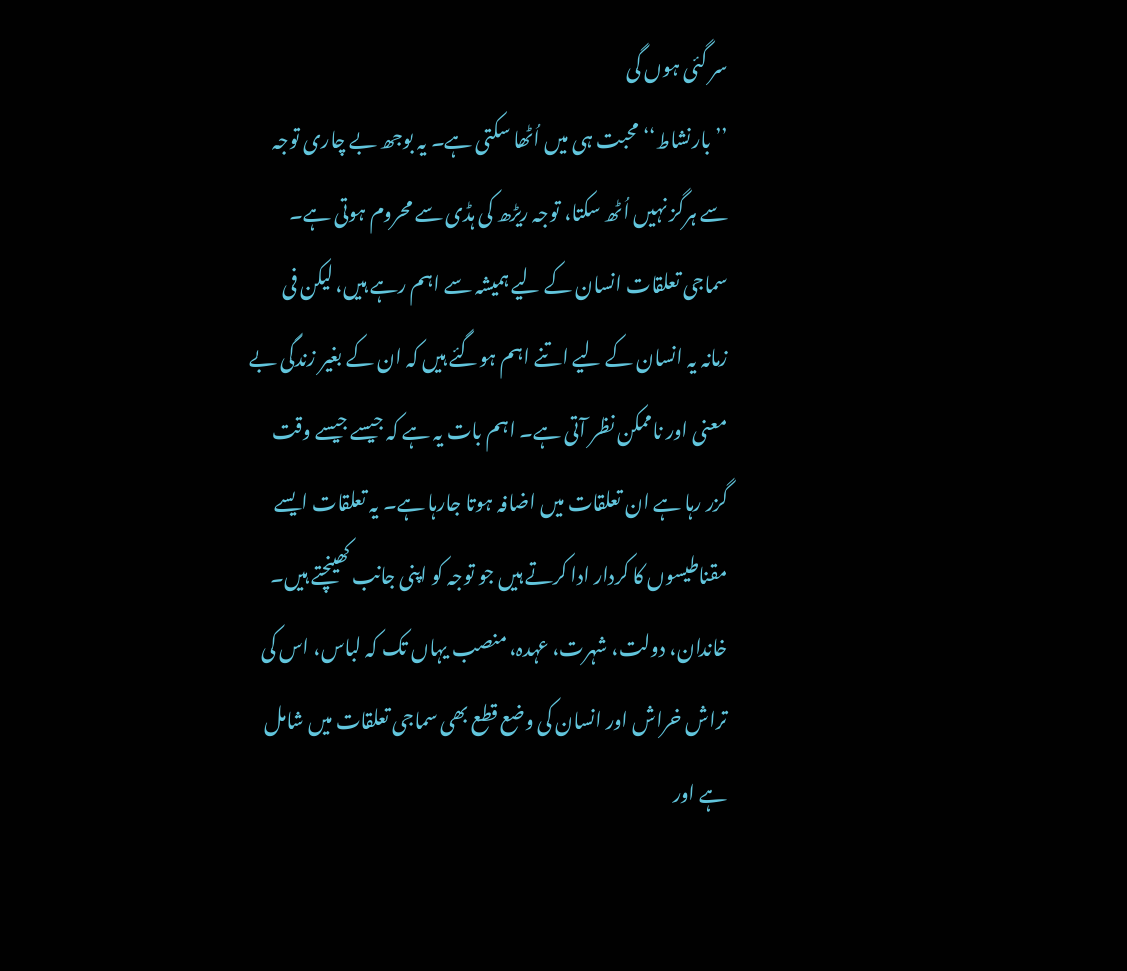سر گئی ہوں گی
’’بارنشاط‘‘ محبت ہی میں اُٹھا سکتی ہے۔ یہ بوجھ بے چاری توجہ سے ہرگز نہیں اُٹھ سکتا، توجہ ریڑھ کی ہڈی سے محروم ہوتی ہے۔
سماجی تعلقات انسان کے لیے ہمیشہ سے اہم رہے ہیں، لیکن فی زمانہ یہ انسان کے لیے اتنے اہم ہوگئے ہیں کہ ان کے بغیر زندگی بے معنی اور ناممکن نظر آتی ہے۔ اہم بات یہ ہے کہ جیسے جیسے وقت گزر رہا ہے ان تعلقات میں اضافہ ہوتا جارہا ہے۔ یہ تعلقات ایسے مقناطیسوں کا کردار ادا کرتے ہیں جو توجہ کو اپنی جانب کھینچتے ہیں۔ خاندان، دولت، شہرت، عہدہ، منصب یہاں تک کہ لباس، اس کی تراش خراش اور انسان کی وضع قطع بھی سماجی تعلقات میں شامل ہے اور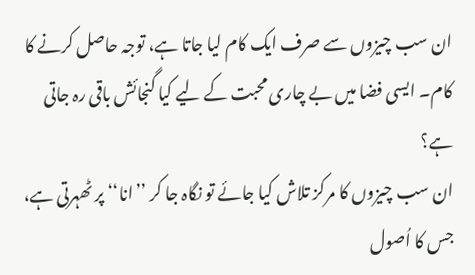ان سب چیزوں سے صرف ایک کام لیا جاتا ہے، توجہ حاصل کرنے کا کام۔ ایسی فضا میں بے چاری محبت کے لیے کیا گنجائش باقی رہ جاتی ہے؟
ان سب چیزوں کا مرکز تلاش کیا جائے تو نگاہ جا کر ’’انا‘‘ پر ٹھہرتی ہے، جس کا اُصول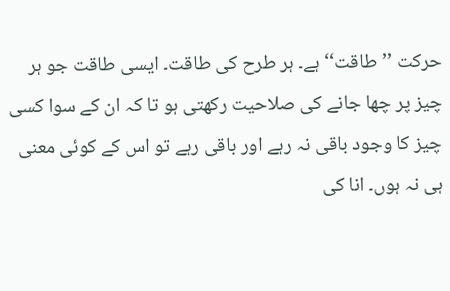حرکت ’’طاقت‘‘ ہے۔ ہر طرح کی طاقت۔ ایسی طاقت جو ہر چیز پر چھا جانے کی صلاحیت رکھتی ہو تا کہ ان کے سوا کسی چیز کا وجود باقی نہ رہے اور باقی رہے تو اس کے کوئی معنی ہی نہ ہوں۔ انا کی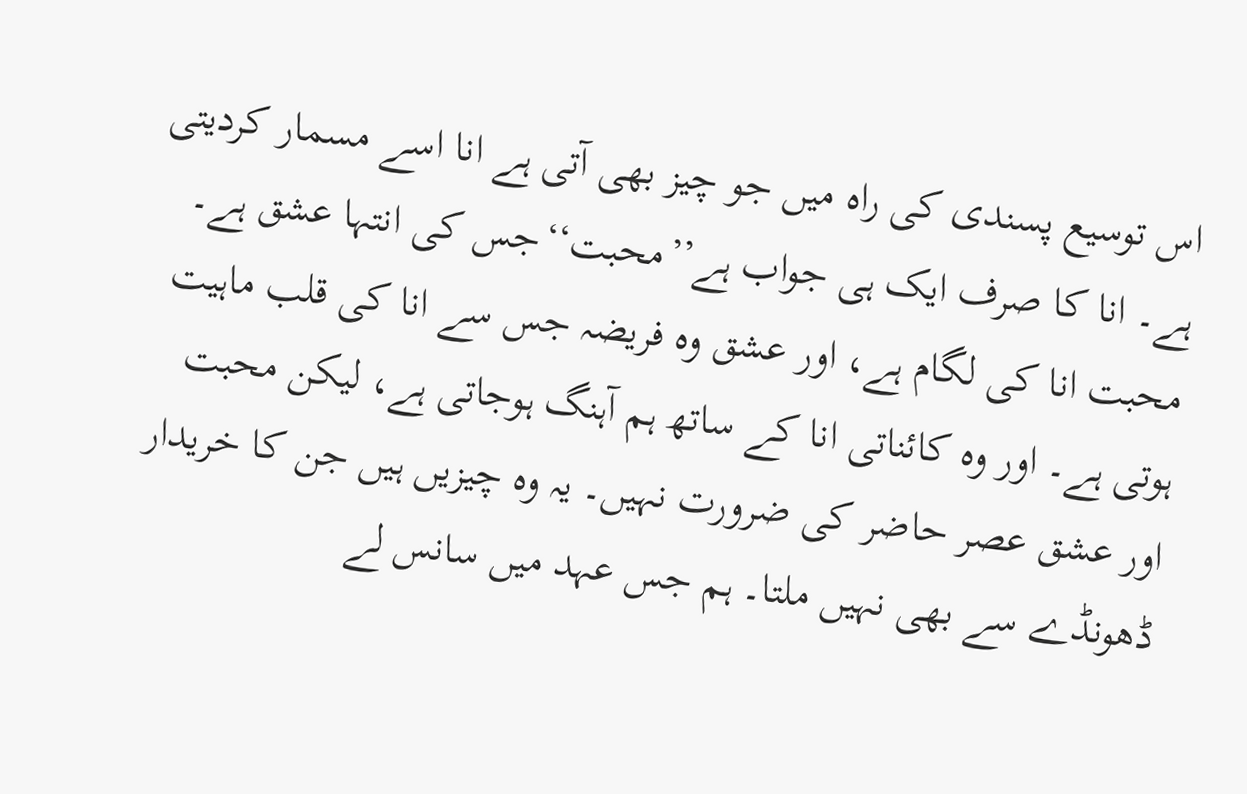اس توسیع پسندی کی راہ میں جو چیز بھی آتی ہے انا اسے مسمار کردیتی ہے۔ انا کا صرف ایک ہی جواب ہے’’محبت‘‘جس کی انتہا عشق ہے۔
محبت انا کی لگام ہے، اور عشق وہ فریضہ جس سے انا کی قلب ماہیت ہوتی ہے۔ اور وہ کائناتی انا کے ساتھ ہم آہنگ ہوجاتی ہے، لیکن محبت اور عشق عصر حاضر کی ضرورت نہیں۔ یہ وہ چیزیں ہیں جن کا خریدار ڈھونڈے سے بھی نہیں ملتا۔ ہم جس عہد میں سانس لے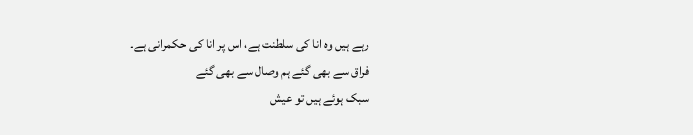رہے ہیں وہ انا کی سلطنت ہے، اس پر انا کی حکمرانی ہے۔
فراق سے بھی گئے ہم وصال سے بھی گئے
سبک ہوئے ہیں تو عیش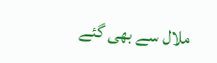ملال سے بھی گئے